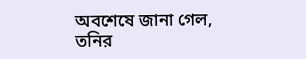অবশেষে জানা গেল, তনির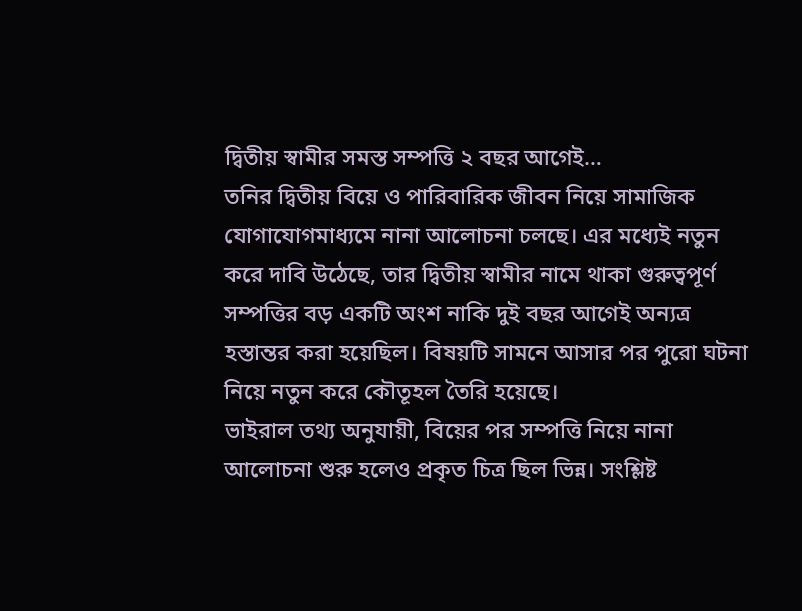দ্বিতীয় স্বামীর সমস্ত সম্পত্তি ২ বছর আগেই…
তনির দ্বিতীয় বিয়ে ও পারিবারিক জীবন নিয়ে সামাজিক যোগাযোগমাধ্যমে নানা আলোচনা চলছে। এর মধ্যেই নতুন করে দাবি উঠেছে, তার দ্বিতীয় স্বামীর নামে থাকা গুরুত্বপূর্ণ সম্পত্তির বড় একটি অংশ নাকি দুই বছর আগেই অন্যত্র হস্তান্তর করা হয়েছিল। বিষয়টি সামনে আসার পর পুরো ঘটনা নিয়ে নতুন করে কৌতূহল তৈরি হয়েছে।
ভাইরাল তথ্য অনুযায়ী, বিয়ের পর সম্পত্তি নিয়ে নানা আলোচনা শুরু হলেও প্রকৃত চিত্র ছিল ভিন্ন। সংশ্লিষ্ট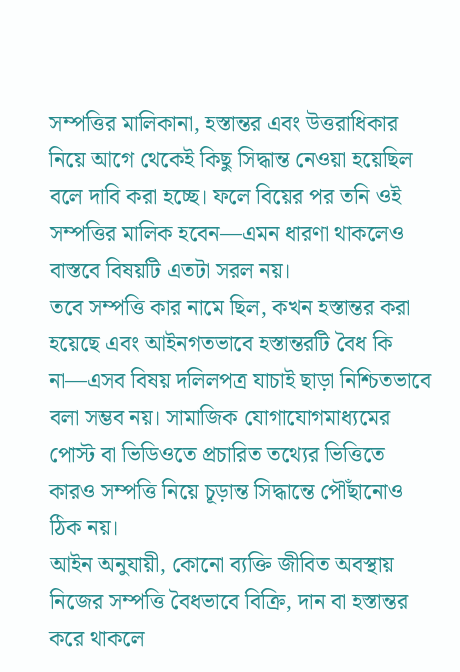সম্পত্তির মালিকানা, হস্তান্তর এবং উত্তরাধিকার নিয়ে আগে থেকেই কিছু সিদ্ধান্ত নেওয়া হয়েছিল বলে দাবি করা হচ্ছে। ফলে বিয়ের পর তনি ওই সম্পত্তির মালিক হবেন—এমন ধারণা থাকলেও বাস্তবে বিষয়টি এতটা সরল নয়।
তবে সম্পত্তি কার নামে ছিল, কখন হস্তান্তর করা হয়েছে এবং আইনগতভাবে হস্তান্তরটি বৈধ কি না—এসব বিষয় দলিলপত্র যাচাই ছাড়া নিশ্চিতভাবে বলা সম্ভব নয়। সামাজিক যোগাযোগমাধ্যমের পোস্ট বা ভিডিওতে প্রচারিত তথ্যের ভিত্তিতে কারও সম্পত্তি নিয়ে চূড়ান্ত সিদ্ধান্তে পৌঁছানোও ঠিক নয়।
আইন অনুযায়ী, কোনো ব্যক্তি জীবিত অবস্থায় নিজের সম্পত্তি বৈধভাবে বিক্রি, দান বা হস্তান্তর করে থাকলে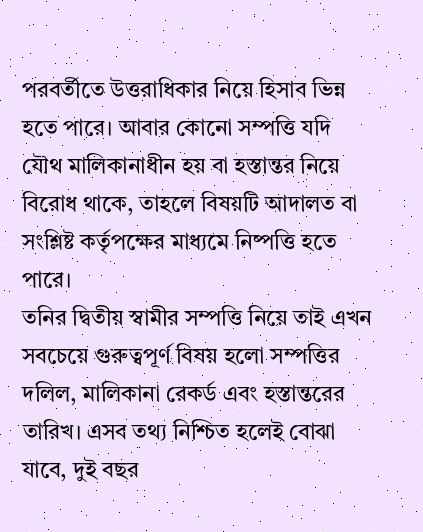পরবর্তীতে উত্তরাধিকার নিয়ে হিসাব ভিন্ন হতে পারে। আবার কোনো সম্পত্তি যদি যৌথ মালিকানাধীন হয় বা হস্তান্তর নিয়ে বিরোধ থাকে, তাহলে বিষয়টি আদালত বা সংশ্লিষ্ট কর্তৃপক্ষের মাধ্যমে নিষ্পত্তি হতে পারে।
তনির দ্বিতীয় স্বামীর সম্পত্তি নিয়ে তাই এখন সবচেয়ে গুরুত্বপূর্ণ বিষয় হলো সম্পত্তির দলিল, মালিকানা রেকর্ড এবং হস্তান্তরের তারিখ। এসব তথ্য নিশ্চিত হলেই বোঝা যাবে, দুই বছর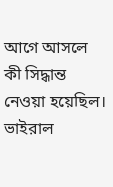আগে আসলে কী সিদ্ধান্ত নেওয়া হয়েছিল।
ভাইরাল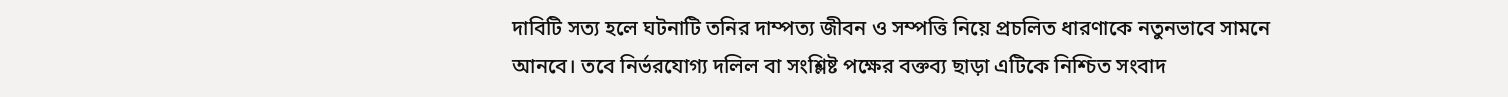দাবিটি সত্য হলে ঘটনাটি তনির দাম্পত্য জীবন ও সম্পত্তি নিয়ে প্রচলিত ধারণাকে নতুনভাবে সামনে আনবে। তবে নির্ভরযোগ্য দলিল বা সংশ্লিষ্ট পক্ষের বক্তব্য ছাড়া এটিকে নিশ্চিত সংবাদ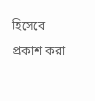হিসেবে প্রকাশ করা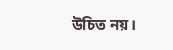উচিত নয়।